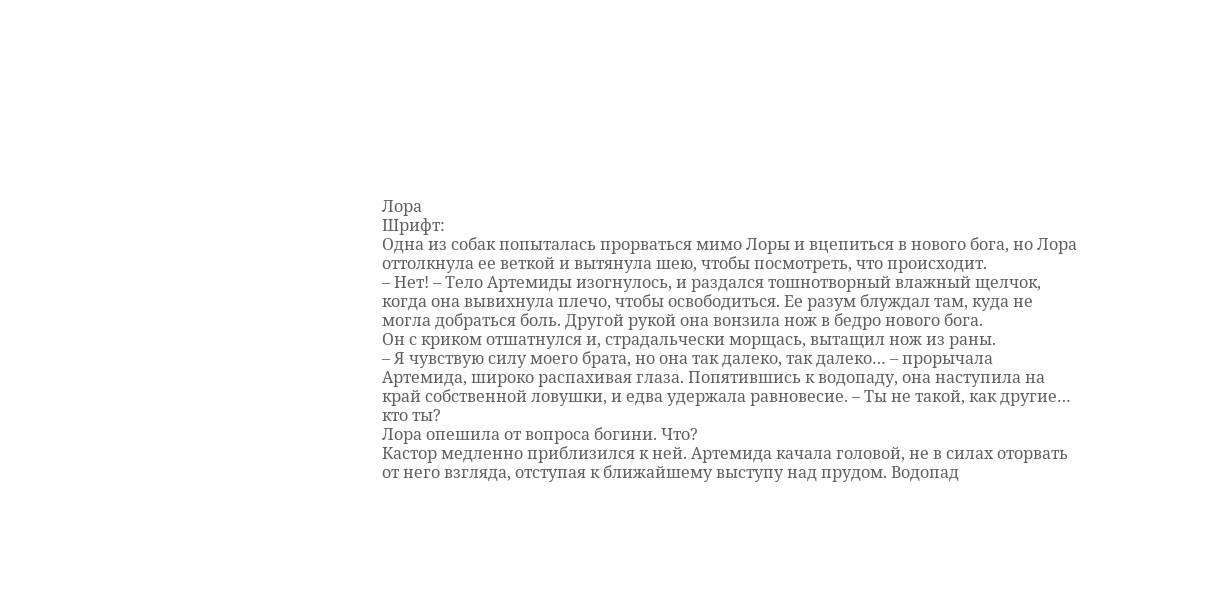Лора
Шрифт:
Одна из собак попыталась прорваться мимо Лоры и вцепиться в нового бога, но Лора оттолкнула ее веткой и вытянула шею, чтобы посмотреть, что происходит.
– Нет! – Тело Артемиды изогнулось, и раздался тошнотворный влажный щелчок, когда она вывихнула плечо, чтобы освободиться. Ее разум блуждал там, куда не могла добраться боль. Другой рукой она вонзила нож в бедро нового бога.
Он с криком отшатнулся и, страдальчески морщась, вытащил нож из раны.
– Я чувствую силу моего брата, но она так далеко, так далеко… – прорычала Артемида, широко распахивая глаза. Попятившись к водопаду, она наступила на край собственной ловушки, и едва удержала равновесие. – Ты не такой, как другие… кто ты?
Лора опешила от вопроса богини. Что?
Кастор медленно приблизился к ней. Артемида качала головой, не в силах оторвать от него взгляда, отступая к ближайшему выступу над прудом. Водопад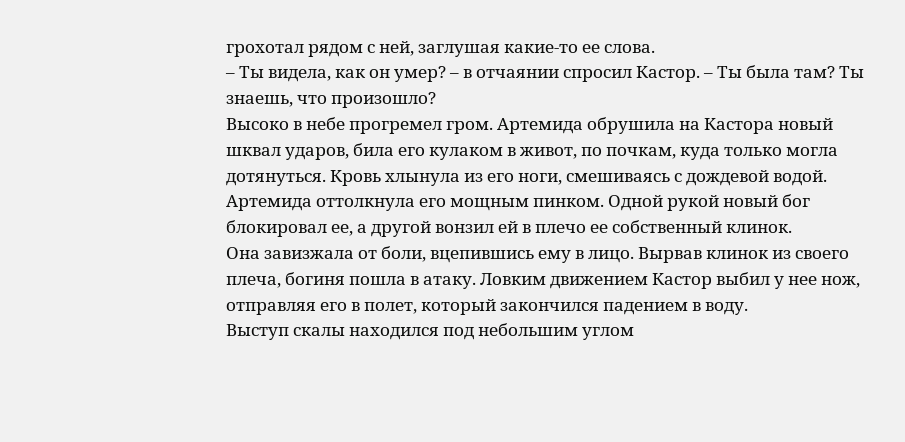грохотал рядом с ней, заглушая какие-то ее слова.
– Ты видела, как он умер? – в отчаянии спросил Кастор. – Ты была там? Ты знаешь, что произошло?
Высоко в небе прогремел гром. Артемида обрушила на Кастора новый шквал ударов, била его кулаком в живот, по почкам, куда только могла дотянуться. Кровь хлынула из его ноги, смешиваясь с дождевой водой.
Артемида оттолкнула его мощным пинком. Одной рукой новый бог блокировал ее, а другой вонзил ей в плечо ее собственный клинок.
Она завизжала от боли, вцепившись ему в лицо. Вырвав клинок из своего плеча, богиня пошла в атаку. Ловким движением Кастор выбил у нее нож, отправляя его в полет, который закончился падением в воду.
Выступ скалы находился под небольшим углом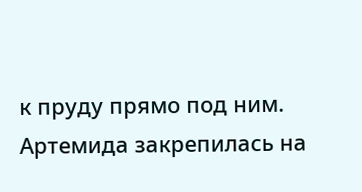к пруду прямо под ним. Артемида закрепилась на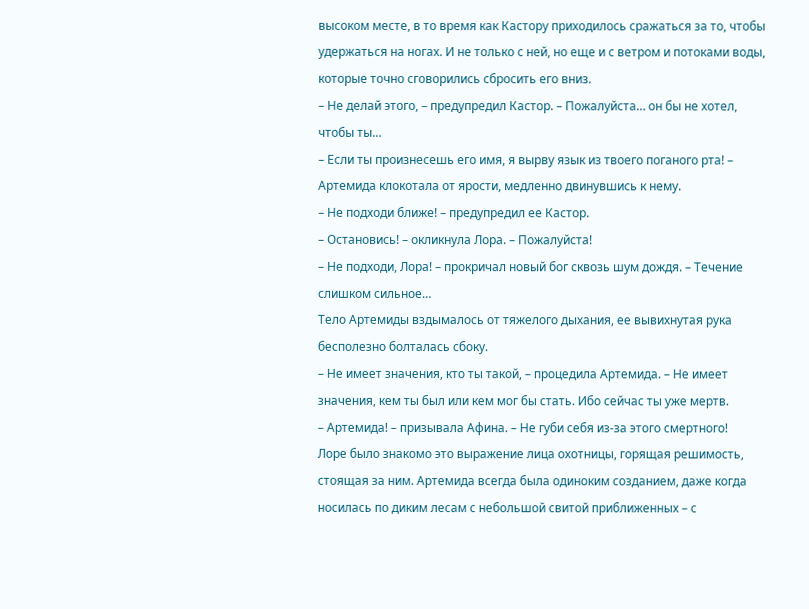высоком месте, в то время как Кастору приходилось сражаться за то, чтобы удержаться на ногах. И не только с ней, но еще и с ветром и потоками воды, которые точно сговорились сбросить его вниз.
– Не делай этого, – предупредил Кастор. – Пожалуйста… он бы не хотел, чтобы ты…
– Если ты произнесешь его имя, я вырву язык из твоего поганого рта! – Артемида клокотала от ярости, медленно двинувшись к нему.
– Не подходи ближе! – предупредил ее Кастор.
– Остановись! – окликнула Лора. – Пожалуйста!
– Не подходи, Лора! – прокричал новый бог сквозь шум дождя. – Течение слишком сильное…
Тело Артемиды вздымалось от тяжелого дыхания, ее вывихнутая рука бесполезно болталась сбоку.
– Не имеет значения, кто ты такой, – процедила Артемида. – Не имеет значения, кем ты был или кем мог бы стать. Ибо сейчас ты уже мертв.
– Артемида! – призывала Афина. – Не губи себя из-за этого смертного!
Лоре было знакомо это выражение лица охотницы, горящая решимость, стоящая за ним. Артемида всегда была одиноким созданием, даже когда носилась по диким лесам с небольшой свитой приближенных – с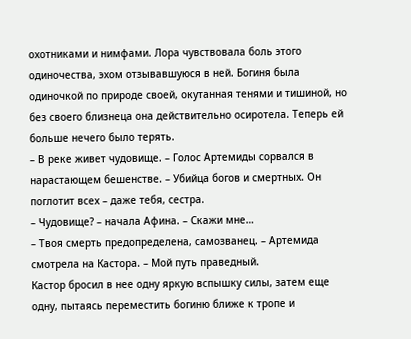охотниками и нимфами. Лора чувствовала боль этого одиночества, эхом отзывавшуюся в ней. Богиня была одиночкой по природе своей, окутанная тенями и тишиной, но без своего близнеца она действительно осиротела. Теперь ей больше нечего было терять.
– В реке живет чудовище. – Голос Артемиды сорвался в нарастающем бешенстве. – Убийца богов и смертных. Он поглотит всех – даже тебя, сестра.
– Чудовище? – начала Афина. – Скажи мне…
– Твоя смерть предопределена, самозванец. – Артемида смотрела на Кастора. – Мой путь праведный.
Кастор бросил в нее одну яркую вспышку силы, затем еще одну, пытаясь переместить богиню ближе к тропе и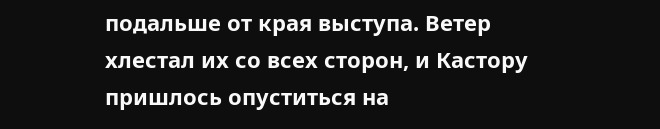подальше от края выступа. Ветер хлестал их со всех сторон, и Кастору пришлось опуститься на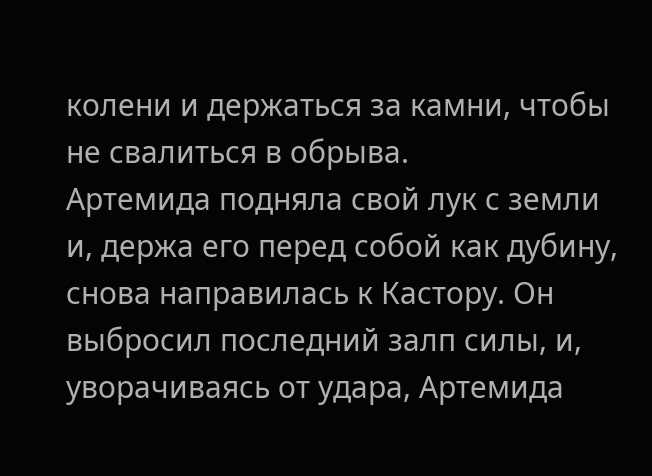колени и держаться за камни, чтобы не свалиться в обрыва.
Артемида подняла свой лук с земли и, держа его перед собой как дубину, снова направилась к Кастору. Он выбросил последний залп силы, и, уворачиваясь от удара, Артемида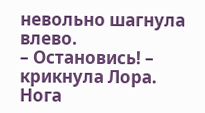невольно шагнула влево.
– Остановись! – крикнула Лора.
Нога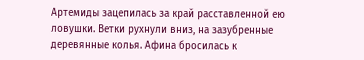Артемиды зацепилась за край расставленной ею ловушки. Ветки рухнули вниз, на зазубренные деревянные колья. Афина бросилась к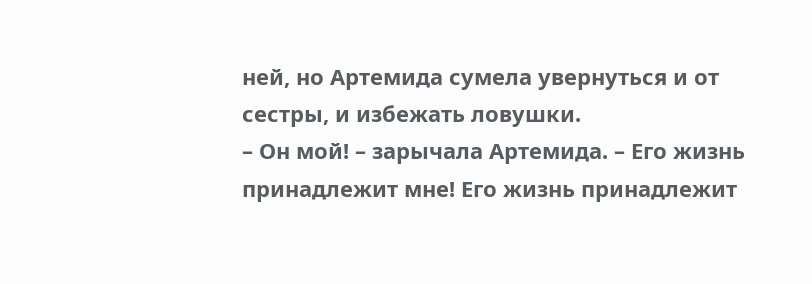ней, но Артемида сумела увернуться и от сестры, и избежать ловушки.
– Он мой! – зарычала Артемида. – Его жизнь принадлежит мне! Его жизнь принадлежит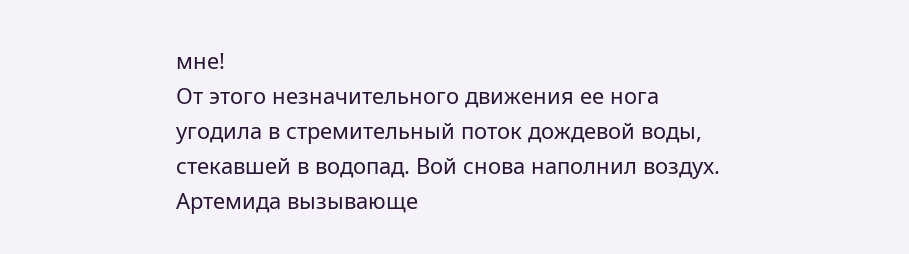мне!
От этого незначительного движения ее нога угодила в стремительный поток дождевой воды, стекавшей в водопад. Вой снова наполнил воздух. Артемида вызывающе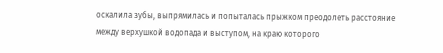оскалила зубы, выпрямилась и попыталась прыжком преодолеть расстояние между верхушкой водопада и выступом, на краю которого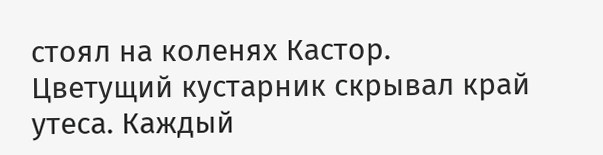стоял на коленях Кастор.
Цветущий кустарник скрывал край утеса. Каждый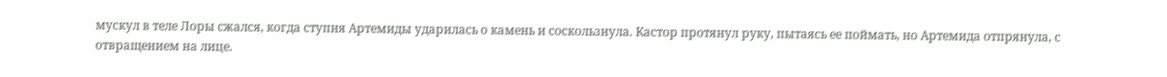мускул в теле Лоры сжался, когда ступня Артемиды ударилась о камень и соскользнула. Кастор протянул руку, пытаясь ее поймать, но Артемида отпрянула, с отвращением на лице.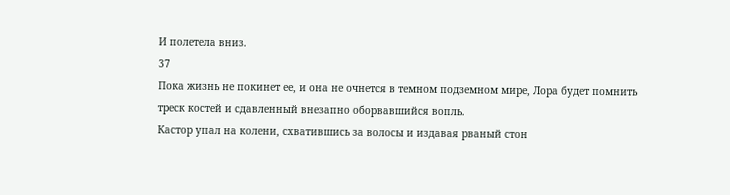И полетела вниз.
37
Пока жизнь не покинет ее, и она не очнется в темном подземном мире, Лора будет помнить треск костей и сдавленный внезапно оборвавшийся вопль.
Кастор упал на колени, схватившись за волосы и издавая рваный стон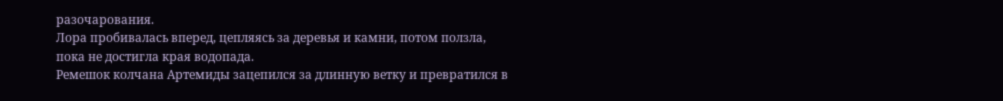разочарования.
Лора пробивалась вперед, цепляясь за деревья и камни, потом ползла, пока не достигла края водопада.
Ремешок колчана Артемиды зацепился за длинную ветку и превратился в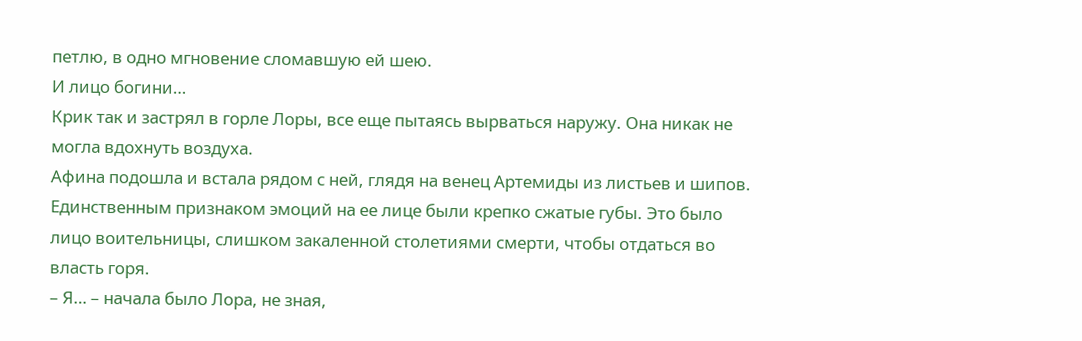петлю, в одно мгновение сломавшую ей шею.
И лицо богини…
Крик так и застрял в горле Лоры, все еще пытаясь вырваться наружу. Она никак не могла вдохнуть воздуха.
Афина подошла и встала рядом с ней, глядя на венец Артемиды из листьев и шипов. Единственным признаком эмоций на ее лице были крепко сжатые губы. Это было лицо воительницы, слишком закаленной столетиями смерти, чтобы отдаться во власть горя.
– Я… – начала было Лора, не зная,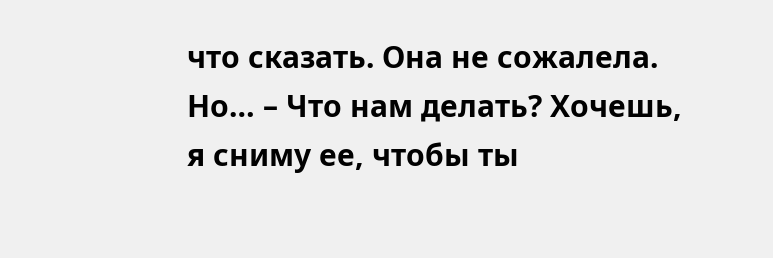что сказать. Она не сожалела. Но… – Что нам делать? Хочешь, я сниму ее, чтобы ты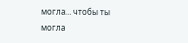могла… чтобы ты могла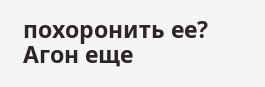похоронить ее? Агон еще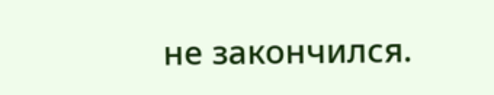не закончился.